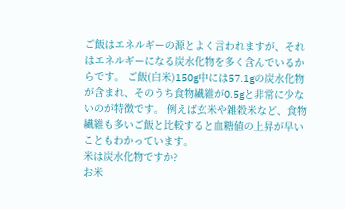ご飯はエネルギーの源とよく言われますが、それはエネルギーになる炭水化物を多く含んでいるからです。 ご飯(白米)150g中には57.1gの炭水化物が含まれ、そのうち食物繊維が0.5gと非常に少ないのが特徴です。 例えば玄米や雑穀米など、食物繊維も多いご飯と比較すると血糖値の上昇が早いこともわかっています。
米は炭水化物ですか?
お米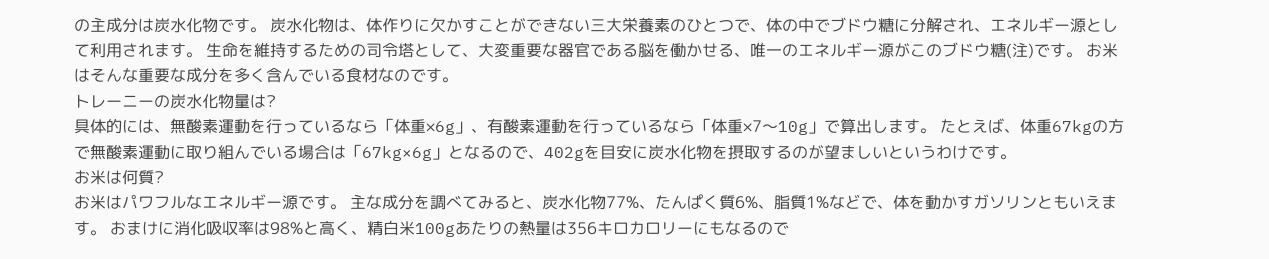の主成分は炭水化物です。 炭水化物は、体作りに欠かすことができない三大栄養素のひとつで、体の中でブドウ糖に分解され、エネルギー源として利用されます。 生命を維持するための司令塔として、大変重要な器官である脳を働かせる、唯一のエネルギー源がこのブドウ糖(注)です。 お米はそんな重要な成分を多く含んでいる食材なのです。
トレーニーの炭水化物量は?
具体的には、無酸素運動を行っているなら「体重×6g」、有酸素運動を行っているなら「体重×7〜10g」で算出します。 たとえば、体重67kgの方で無酸素運動に取り組んでいる場合は「67kg×6g」となるので、402gを目安に炭水化物を摂取するのが望ましいというわけです。
お米は何質?
お米はパワフルなエネルギー源です。 主な成分を調べてみると、炭水化物77%、たんぱく質6%、脂質1%などで、体を動かすガソリンともいえます。 おまけに消化吸収率は98%と高く、精白米100gあたりの熱量は356キロカロリーにもなるので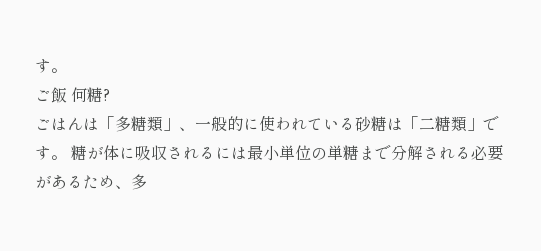す。
ご飯 何糖?
ごはんは「多糖類」、一般的に使われている砂糖は「二糖類」です。 糖が体に吸収されるには最小単位の単糖まで分解される必要があるため、多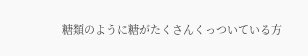糖類のように糖がたくさんくっついている方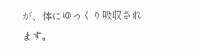が、体にゆっくり吸収されます。